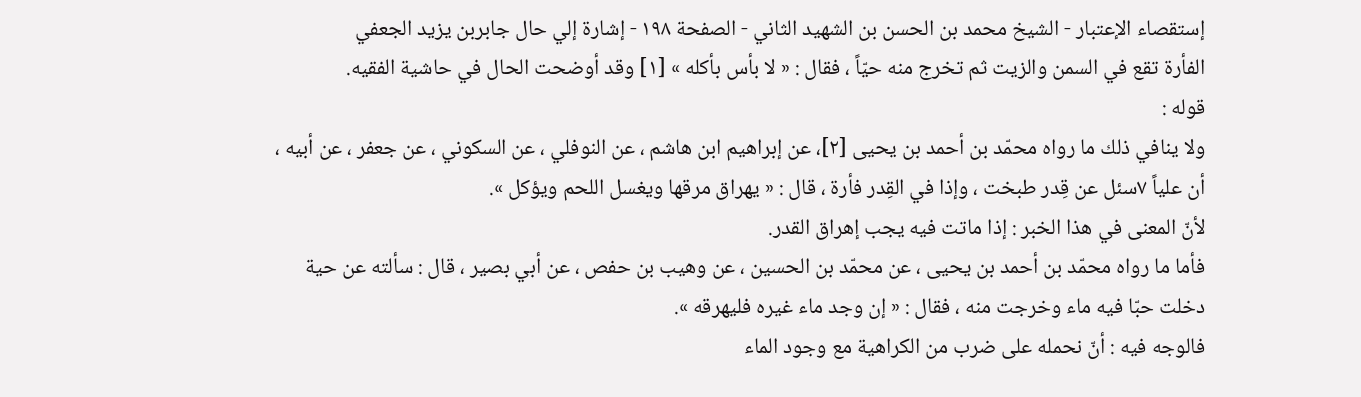إستقصاء الإعتبار - الشيخ محمد بن الحسن بن الشهيد الثاني - الصفحة ١٩٨ - إشارة إلي حال جابربن يزيد الجعفي
الفأرة تقع في السمن والزيت ثم تخرج منه حيّاً ، فقال : « لا بأس بأكله » [١] وقد أوضحت الحال في حاشية الفقيه.
قوله :
ولا ينافي ذلك ما رواه محمّد بن أحمد بن يحيى [٢]، عن إبراهيم ابن هاشم ، عن النوفلي ، عن السكوني ، عن جعفر ، عن أبيه ، أن علياً ٧سئل عن قِدر طبخت ، وإذا في القِدر فأرة ، قال : « يهراق مرقها ويغسل اللحم ويؤكل ».
لأنّ المعنى في هذا الخبر : إذا ماتت فيه يجب إهراق القدر.
فأما ما رواه محمّد بن أحمد بن يحيى ، عن محمّد بن الحسين ، عن وهيب بن حفص ، عن أبي بصير ، قال : سألته عن حية دخلت حبّا فيه ماء وخرجت منه ، فقال : « إن وجد ماء غيره فليهرقه ».
فالوجه فيه : أنّ نحمله على ضرب من الكراهية مع وجود الماء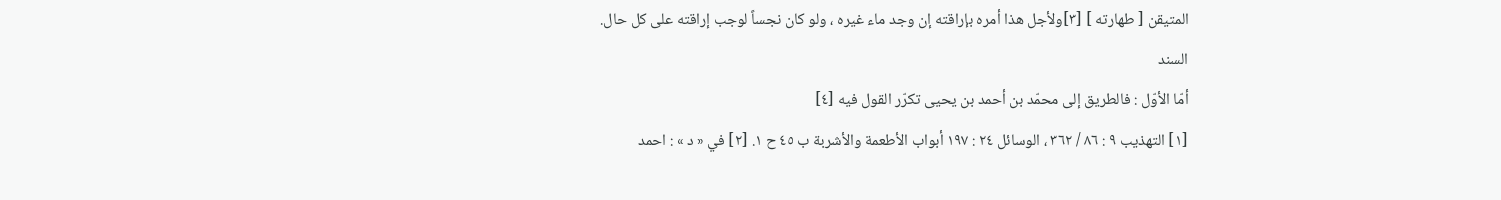المتيقن [ طهارته ] [٣]ولأجل هذا أمره بإراقته إن وجد ماء غيره ، ولو كان نجساً لوجب إراقته على كل حال.
السند
أمّا الأوّل : فالطريق إلى محمّد بن أحمد بن يحيى تكرّر القول فيه [٤]
[١] التهذيب ٩ : ٨٦ / ٣٦٢ ، الوسائل ٢٤ : ١٩٧ أبواب الأطعمة والأشربة ب ٤٥ ح ١. [٢] في « د » : احمد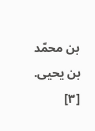بن محمّد بن يحيى. [٣]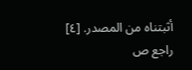أثبتناه من المصدر. [٤] راجع ص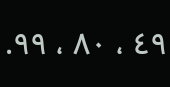٤٩ ، ٨٠ ، ٩٩.